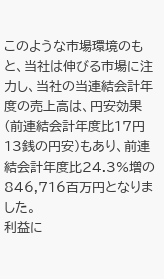このような市場環境のもと、当社は伸びる市場に注力し、当社の当連結会計年度の売上高は、円安効果(前連結会計年度比17円13銭の円安)もあり、前連結会計年度比24.3%増の846,716百万円となりました。
利益に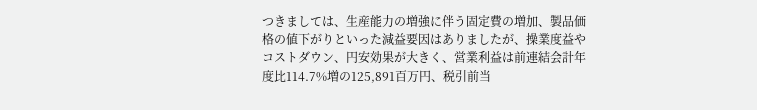つきましては、生産能力の増強に伴う固定費の増加、製品価格の値下がりといった減益要因はありましたが、操業度益やコストダウン、円安効果が大きく、営業利益は前連結会計年度比114.7%増の125,891百万円、税引前当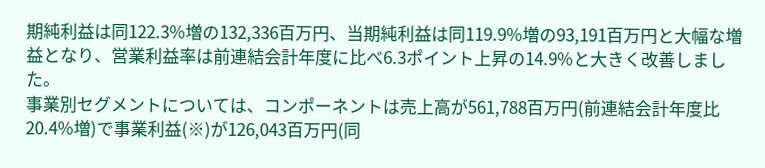期純利益は同122.3%増の132,336百万円、当期純利益は同119.9%増の93,191百万円と大幅な増益となり、営業利益率は前連結会計年度に比べ6.3ポイント上昇の14.9%と大きく改善しました。
事業別セグメントについては、コンポーネントは売上高が561,788百万円(前連結会計年度比20.4%増)で事業利益(※)が126,043百万円(同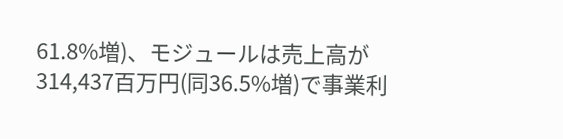61.8%増)、モジュールは売上高が314,437百万円(同36.5%増)で事業利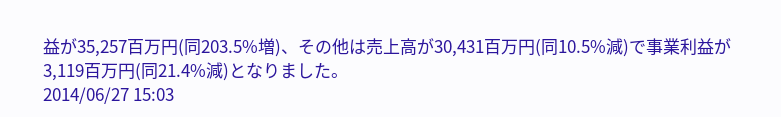益が35,257百万円(同203.5%増)、その他は売上高が30,431百万円(同10.5%減)で事業利益が3,119百万円(同21.4%減)となりました。
2014/06/27 15:03